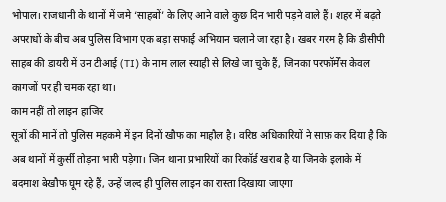भोपाल। राजधानी के थानों में जमे ‘साहबों’ के लिए आने वाले कुछ दिन भारी पड़ने वाले हैं। शहर में बढ़ते अपराधों के बीच अब पुलिस विभाग एक बड़ा सफाई अभियान चलाने जा रहा है। खबर गरम है कि डीसीपी साहब की डायरी में उन टीआई (TI) के नाम लाल स्याही से लिखे जा चुके हैं, जिनका परफॉर्मेंस केवल कागजों पर ही चमक रहा था।
काम नहीं तो लाइन हाजिर
सूत्रों की मानें तो पुलिस महकमे में इन दिनों खौफ का माहौल है। वरिष्ठ अधिकारियों ने साफ़ कर दिया है कि अब थानों में कुर्सी तोड़ना भारी पड़ेगा। जिन थाना प्रभारियों का रिकॉर्ड खराब है या जिनके इलाके में बदमाश बेखौफ घूम रहे हैं, उन्हें जल्द ही पुलिस लाइन का रास्ता दिखाया जाएगा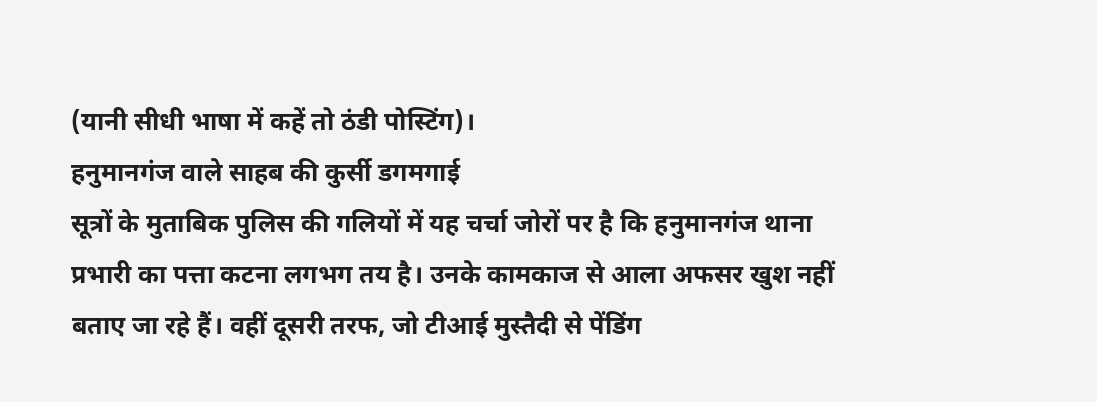(यानी सीधी भाषा में कहें तो ठंडी पोस्टिंग)।
हनुमानगंज वाले साहब की कुर्सी डगमगाई
सूत्रों के मुताबिक पुलिस की गलियों में यह चर्चा जोरों पर है कि हनुमानगंज थाना प्रभारी का पत्ता कटना लगभग तय है। उनके कामकाज से आला अफसर खुश नहीं बताए जा रहे हैं। वहीं दूसरी तरफ, जो टीआई मुस्तैदी से पेंडिंग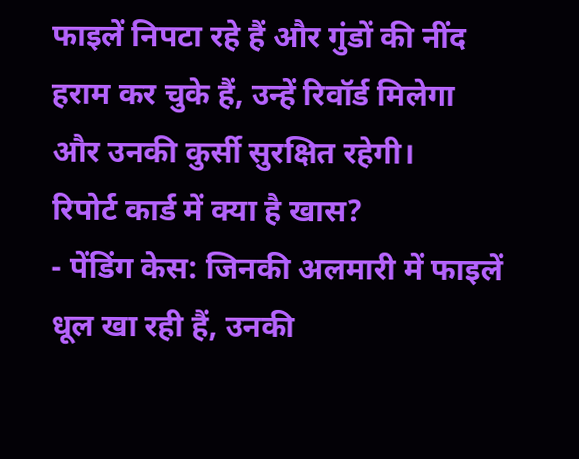फाइलें निपटा रहे हैं और गुंडों की नींद हराम कर चुके हैं, उन्हें रिवॉर्ड मिलेगा और उनकी कुर्सी सुरक्षित रहेगी।
रिपोर्ट कार्ड में क्या है खास?
- पेंडिंग केस: जिनकी अलमारी में फाइलें धूल खा रही हैं, उनकी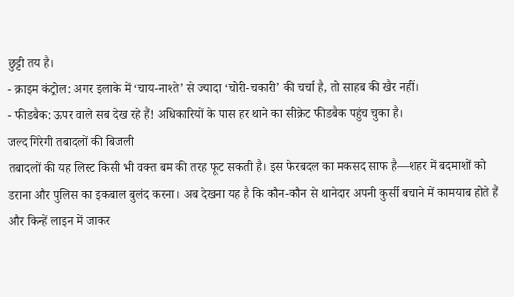छुट्टी तय है।
- क्राइम कंट्रोल: अगर इलाके में ‘चाय-नाश्ते’ से ज्यादा ‘चोरी-चकारी’ की चर्चा है, तो साहब की खैर नहीं।
- फीडबैक: ऊपर वाले सब देख रहे हैं! अधिकारियों के पास हर थाने का सीक्रेट फीडबैक पहुंच चुका है।
जल्द गिरेगी तबादलों की बिजली
तबादलों की यह लिस्ट किसी भी वक्त बम की तरह फूट सकती है। इस फेरबदल का मकसद साफ है—शहर में बदमाशों को डराना और पुलिस का इकबाल बुलंद करना। अब देखना यह है कि कौन-कौन से थानेदार अपनी कुर्सी बचाने में कामयाब होते हैं और किन्हें लाइन में जाकर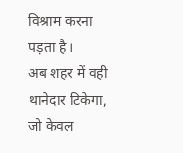विश्राम करना पड़ता है।
अब शहर में वही थानेदार टिकेगा, जो केवल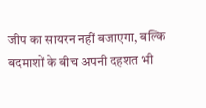जीप का सायरन नहीं बजाएगा, बल्कि बदमाशों के बीच अपनी दहशत भी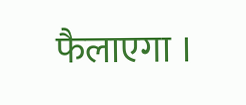फैलाएगा ।